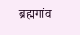ब्रह्मगांव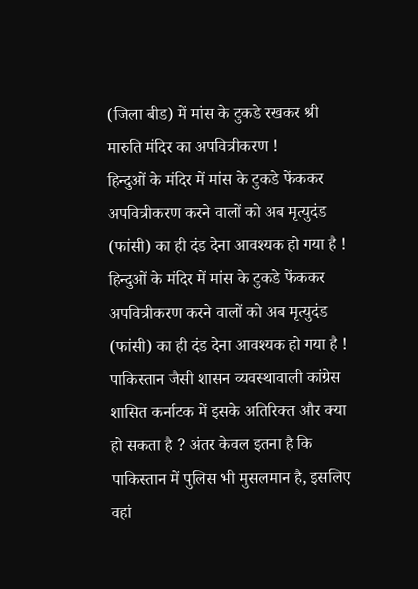(जिला बीड) में मांस के टुकडे रखकर श्री मारुति मंदिर का अपवित्रीकरण !
हिन्दुओं के मंदिर में मांस के टुकडे फेंककर अपवित्रीकरण करने वालों को अब मृत्युदंड (फांसी) का ही दंड देना आवश्यक हो गया है !
हिन्दुओं के मंदिर में मांस के टुकडे फेंककर अपवित्रीकरण करने वालों को अब मृत्युदंड (फांसी) का ही दंड देना आवश्यक हो गया है !
पाकिस्तान जैसी शासन व्यवस्थावाली कांग्रेस शासित कर्नाटक में इसके अतिरिक्त और क्या हो सकता है ? अंतर केवल इतना है कि पाकिस्तान में पुलिस भी मुसलमान है, इसलिए वहां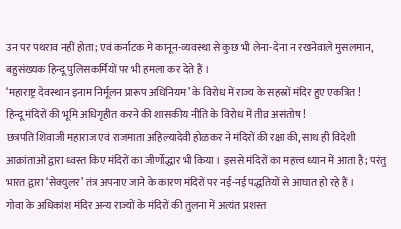उन पर पथराव नहीं होता; एवं कर्नाटक मे कानून-व्यवस्था से कुछ भी लेना-देना न रखनेवाले मुसलमान, बहुसंख्यक हिन्दू पुलिसकर्मियों पर भी हमला कर देते हैं ।
‘महाराष्ट्र देवस्थान इनाम निर्मूलन प्रारूप अधिनियम’ के विरोध में राज्य के सहस्रों मंदिर हुए एकत्रित !
हिन्दू मंदिरों की भूमि अधिगृहीत करने की शासकीय नीति के विरोध में तीव्र असंतोष !
छत्रपति शिवाजी महाराज एवं राजमाता अहिल्यादेवी होळकर ने मंदिरों की रक्षा की, साथ ही विदेशी आक्रांताओं द्वारा ध्वस्त किए मंदिरों का जीर्णोद्धार भी किया । इससे मंदिरों का महत्त्व ध्यान में आता है; परंतु भारत द्वारा ‘सेक्युलर’ तंत्र अपनाए जाने के कारण मंदिरों पर नई-नई पद्धतियों से आघात हो रहे हैं ।
गोवा के अधिकांश मंदिर अन्य राज्यों के मंदिरों की तुलना में अत्यंत प्रशस्त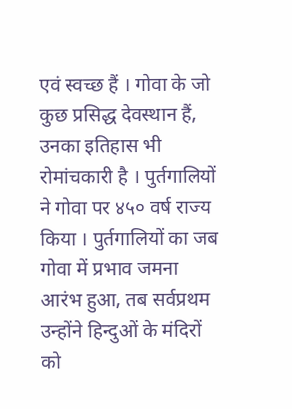एवं स्वच्छ हैं । गोवा के जो कुछ प्रसिद्ध देवस्थान हैं, उनका इतिहास भी रोमांचकारी है । पुर्तगालियों ने गोवा पर ४५० वर्ष राज्य किया । पुर्तगालियों का जब गोवा में प्रभाव जमना आरंभ हुआ, तब सर्वप्रथम उन्होंने हिन्दुओं के मंदिरों को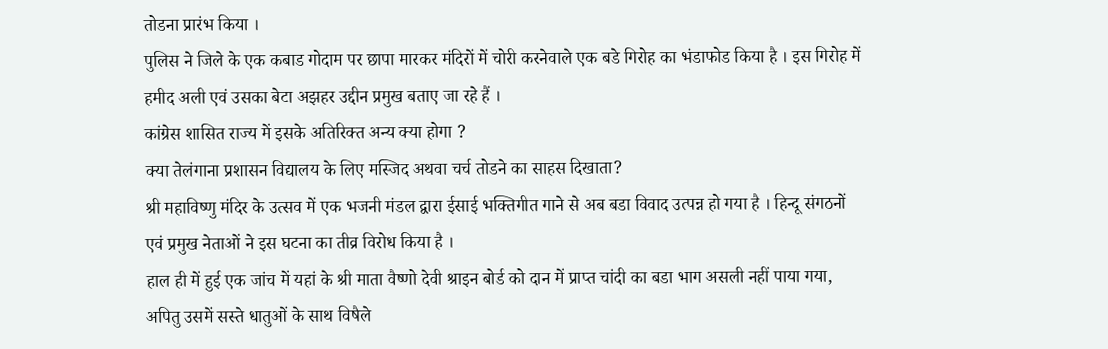तोडना प्रारंभ किया ।
पुलिस ने जिले के एक कबाड गोदाम पर छापा मारकर मंदिरों में चोरी करनेवाले एक बडे गिरोह का भंडाफोड किया है । इस गिरोह में हमीद अली एवं उसका बेटा अझहर उद्दीन प्रमुख बताए जा रहे हैं ।
कांग्रेस शासित राज्य में इसके अतिरिक्त अन्य क्या होगा ?
क्या तेलंगाना प्रशासन विद्यालय के लिए मस्जिद अथवा चर्च तोडने का साहस दिखाता?
श्री महाविष्णु मंदिर के उत्सव में एक भजनी मंडल द्वारा ईसाई भक्तिगीत गाने से अब बडा विवाद उत्पन्न हो गया है । हिन्दू संगठनों एवं प्रमुख नेताओं ने इस घटना का तीव्र विरोध किया है ।
हाल ही में हुई एक जांच में यहां के श्री माता वैष्णो देवी श्राइन बोर्ड को दान में प्राप्त चांदी का बडा भाग असली नहीं पाया गया, अपितु उसमें सस्ते धातुओं के साथ विषैले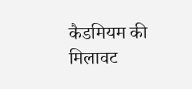कैडमियम की मिलावट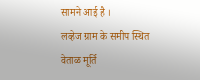सामने आई है ।
लव्हेज ग्राम के समीप स्थित वेताळ मूर्ति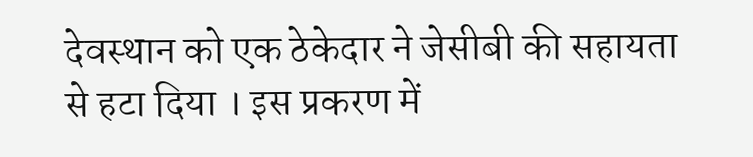देवस्थान को एक ठेकेदार ने जेसीबी की सहायता से हटा दिया । इस प्रकरण में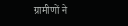ग्रामीणों ने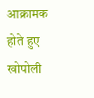आक्रामक होते हुए खोपोली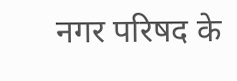नगर परिषद के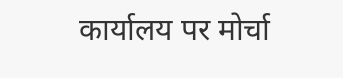कार्यालय पर मोर्चा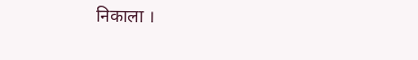निकाला ।